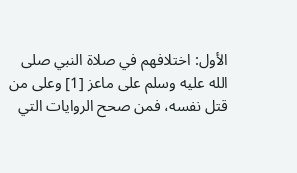الأول: اختلافهم في صلاة النبي صلى الله عليه وسلم على ماعز [1] وعلى من قتل نفسه، فمن صحح الروايات التي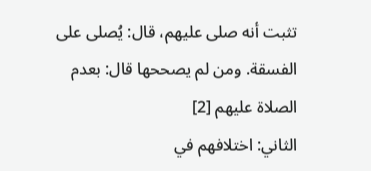تثبت أنه صلى عليهم، قال: يُصلى على الفسقة. ومن لم يصححها قال: بعدم الصلاة عليهم [2]
الثاني: اختلافهم في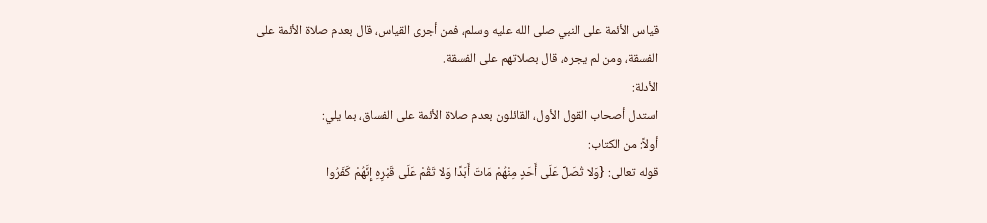قياس الأئمة على النبي صلى الله عليه وسلم، فمن أجرى القياس، قال بعدم صلاة الأئمة على الفسقة، ومن لم يجره، قال بصلاتهم على الفسقة.
الأدلة:
استدل أصحاب القول الأول، القائلون بعدم صلاة الأئمة على الفساق، بما يلي:
أولاً: من الكتاب:
قوله تعالى: {وَلا تُصَلِّ عَلَى أَحَدٍ مِنْهُمْ مَاتَ أَبَدًا وَلا تَقُمْ عَلَى قَبْرِهِ إِنَّهُمْ كَفَرُوا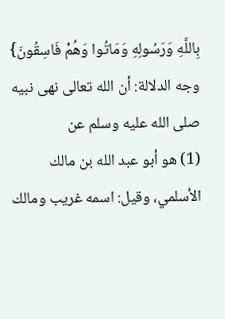بِاللَّهِ وَرَسُولِهِ وَمَاتُوا وَهُمْ فَاسِقُونَ}
وجه الدلالة: أن الله تعالى نهى نبيه صلى الله عليه وسلم عن
(1) هو أبو عبد الله بن مالك الأسلمي، وقيل: اسمه غريب ومالك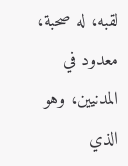لقبه، له صحبة، معدود في المدنيين، وهو الذي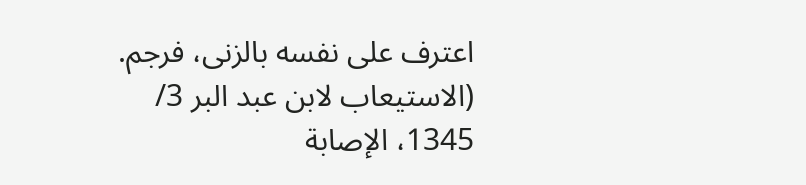اعترف على نفسه بالزنى، فرجم. (الاستيعاب لابن عبد البر 3/ 1345، الإصابة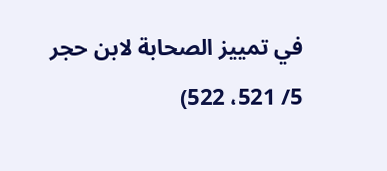في تمييز الصحابة لابن حجر 5/ 521، 522)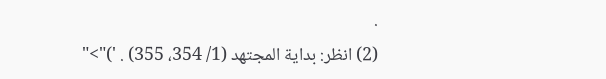.
(2) انظر: بداية المجتهد (1/ 354، 355) . ')">"